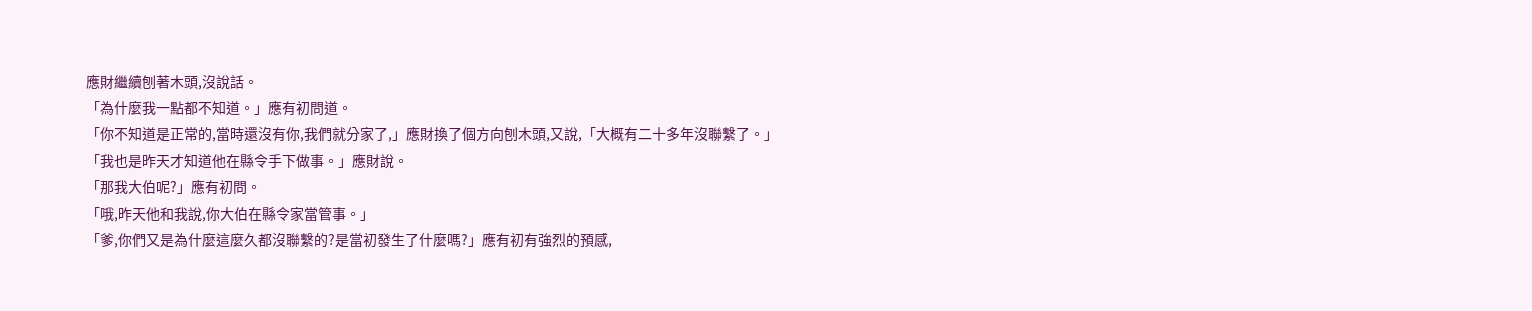應財繼續刨著木頭,沒說話。
「為什麼我一點都不知道。」應有初問道。
「你不知道是正常的,當時還沒有你,我們就分家了,」應財換了個方向刨木頭,又說,「大概有二十多年沒聯繫了。」
「我也是昨天才知道他在縣令手下做事。」應財說。
「那我大伯呢?」應有初問。
「哦,昨天他和我說,你大伯在縣令家當管事。」
「爹,你們又是為什麼這麼久都沒聯繫的?是當初發生了什麼嗎?」應有初有強烈的預感,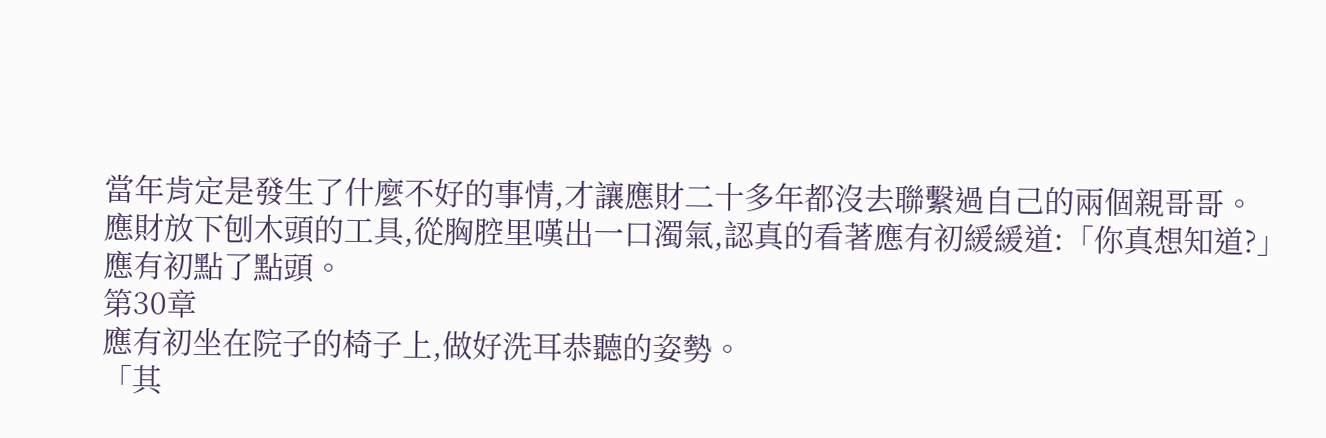當年肯定是發生了什麼不好的事情,才讓應財二十多年都沒去聯繫過自己的兩個親哥哥。
應財放下刨木頭的工具,從胸腔里嘆出一口濁氣,認真的看著應有初緩緩道:「你真想知道?」
應有初點了點頭。
第30章
應有初坐在院子的椅子上,做好洗耳恭聽的姿勢。
「其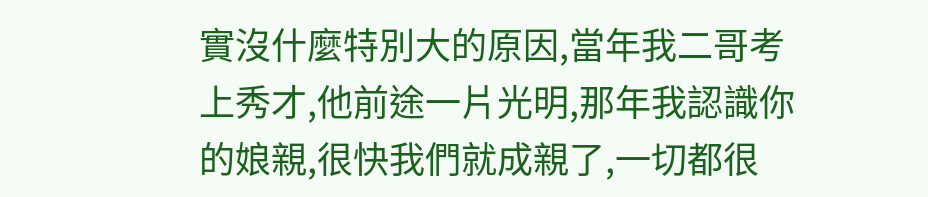實沒什麼特別大的原因,當年我二哥考上秀才,他前途一片光明,那年我認識你的娘親,很快我們就成親了,一切都很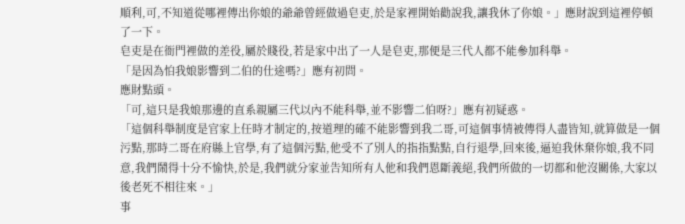順利,可,不知道從哪裡傳出你娘的爺爺曾經做過皂吏,於是家裡開始勸說我,讓我休了你娘。」應財說到這裡停頓了一下。
皂吏是在衙門裡做的差役,屬於賤役,若是家中出了一人是皂吏,那便是三代人都不能參加科舉。
「是因為怕我娘影響到二伯的仕途嗎?」應有初問。
應財點頭。
「可,這只是我娘那邊的直系親屬三代以內不能科舉,並不影響二伯呀?」應有初疑惑。
「這個科舉制度是官家上任時才制定的,按道理的確不能影響到我二哥,可這個事情被傳得人盡皆知,就算做是一個污點,那時二哥在府縣上官學,有了這個污點,他受不了別人的指指點點,自行退學,回來後,逼迫我休棄你娘,我不同意,我們鬧得十分不愉快,於是,我們就分家並告知所有人他和我們恩斷義絕,我們所做的一切都和他沒關係,大家以後老死不相往來。」
事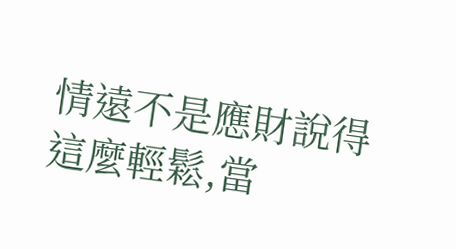情遠不是應財說得這麼輕鬆,當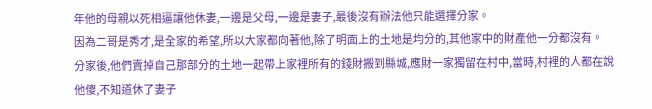年他的母親以死相逼讓他休妻,一邊是父母,一邊是妻子,最後沒有辦法他只能選擇分家。
因為二哥是秀才,是全家的希望,所以大家都向著他,除了明面上的土地是均分的,其他家中的財產他一分都沒有。
分家後,他們賣掉自己那部分的土地一起帶上家裡所有的錢財搬到縣城,應財一家獨留在村中,當時,村裡的人都在說他傻,不知道休了妻子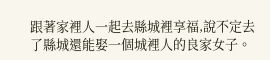跟著家裡人一起去縣城裡享福,說不定去了縣城還能娶一個城裡人的良家女子。